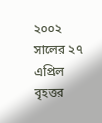২০০২ সালের ২৭ এপ্রিল বৃহত্তর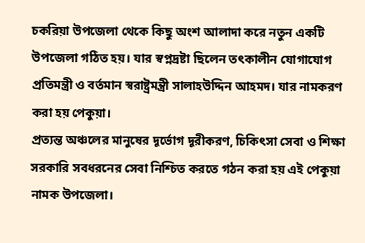চকরিয়া উপজেলা থেকে কিছু অংশ আলাদা করে নতুন একটি উপজেলা গঠিত হয়। যার স্বপ্নদ্রষ্টা ছিলেন তৎকালীন যোগাযোগ প্রতিমন্ত্রী ও বর্তমান স্বরাষ্ট্রমন্ত্রী সালাহউদ্দিন আহমদ। যার নামকরণ করা হয় পেকুয়া।
প্রত্যন্ত অঞ্চলের মানুষের দূর্ভোগ দূরীকরণ, চিকিৎসা সেবা ও শিক্ষা সরকারি সবধরনের সেবা নিশ্চিত করতে গঠন করা হয় এই পেকুয়া নামক উপজেলা।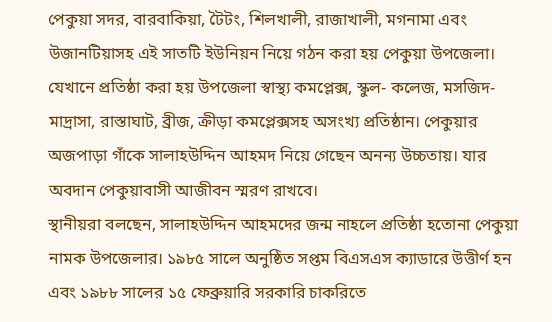পেকুয়া সদর, বারবাকিয়া, টৈটং, শিলখালী, রাজাখালী, মগনামা এবং উজানটিয়াসহ এই সাতটি ইউনিয়ন নিয়ে গঠন করা হয় পেকুয়া উপজেলা। যেখানে প্রতিষ্ঠা করা হয় উপজেলা স্বাস্থ্য কমপ্লেক্স, স্কুল- কলেজ, মসজিদ- মাদ্রাসা, রাস্তাঘাট, ব্রীজ, ক্রীড়া কমপ্লেক্সসহ অসংখ্য প্রতিষ্ঠান। পেকুয়ার অজপাড়া গাঁকে সালাহউদ্দিন আহমদ নিয়ে গেছেন অনন্য উচ্চতায়। যার অবদান পেকুয়াবাসী আজীবন স্মরণ রাখবে।
স্থানীয়রা বলছেন, সালাহউদ্দিন আহমদের জন্ম নাহলে প্রতিষ্ঠা হতোনা পেকুয়া নামক উপজেলার। ১৯৮৫ সালে অনুষ্ঠিত সপ্তম বিএসএস ক্যাডারে উত্তীর্ণ হন এবং ১৯৮৮ সালের ১৫ ফেব্রুয়ারি সরকারি চাকরিতে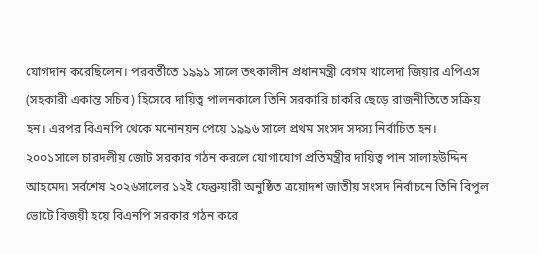যোগদান করেছিলেন। পরবর্তীতে ১৯৯১ সালে তৎকালীন প্রধানমন্ত্রী বেগম খালেদা জিয়ার এপিএস (সহকারী একান্ত সচিব) হিসেবে দায়িত্ব পালনকালে তিনি সরকারি চাকরি ছেড়ে রাজনীতিতে সক্রিয় হন। এরপর বিএনপি থেকে মনোনয়ন পেয়ে ১৯৯৬ সালে প্রথম সংসদ সদস্য নির্বাচিত হন। ২০০১সালে চারদলীয় জোট সরকার গঠন করলে যোগাযোগ প্রতিমন্ত্রীর দায়িত্ব পান সালাহউদ্দিন আহমেদ৷ সর্বশেষ ২০২৬সালের ১২ই ফেব্রুয়ারী অনুষ্ঠিত ত্রয়োদশ জাতীয় সংসদ নির্বাচনে তিনি বিপুল ভোটে বিজয়ী হয়ে বিএনপি সরকার গঠন করে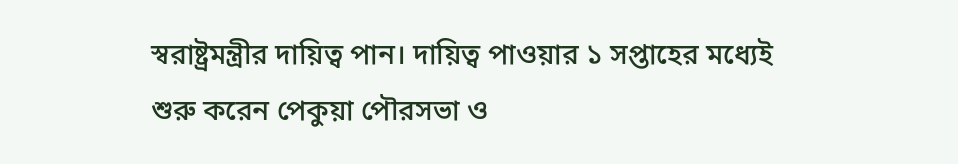স্বরাষ্ট্রমন্ত্রীর দায়িত্ব পান। দায়িত্ব পাওয়ার ১ সপ্তাহের মধ্যেই শুরু করেন পেকুয়া পৌরসভা ও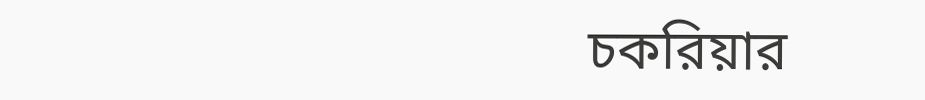চকরিয়ার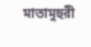মাতামুহুরী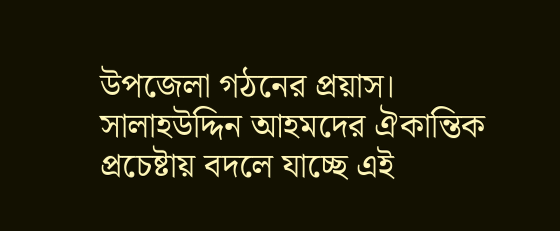উপজেলা গঠনের প্রয়াস। সালাহউদ্দিন আহমদের ঐকান্তিক প্রচেষ্টায় বদলে যাচ্ছে এই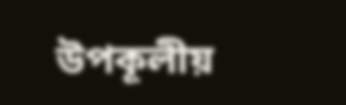উপকূলীয়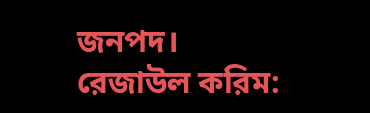জনপদ।
রেজাউল করিম: